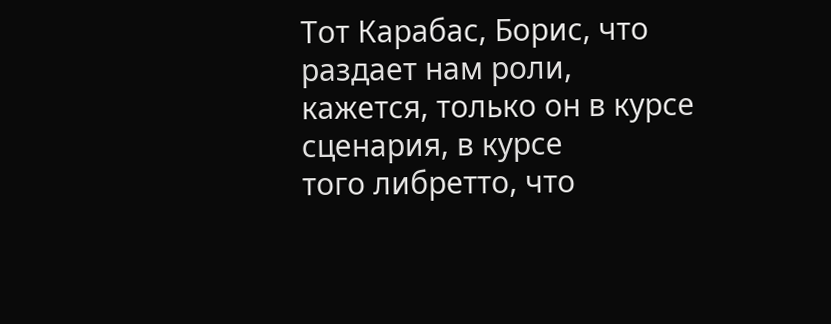Тот Карабас, Борис, что раздает нам роли,
кажется, только он в курсе сценария, в курсе
того либретто, что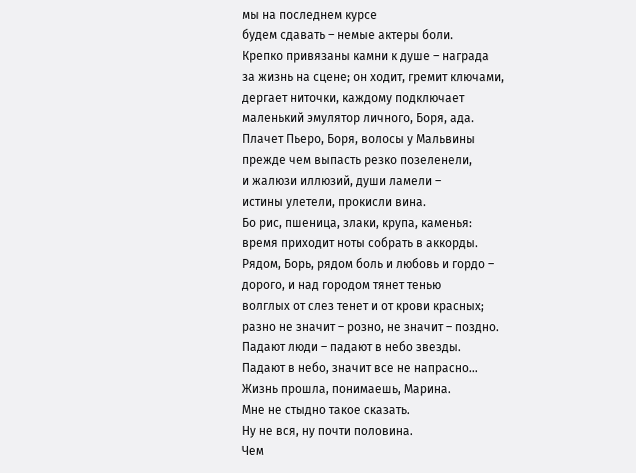мы на последнем курсе
будем сдавать – немые актеры боли.
Крепко привязаны камни к душе – награда
за жизнь на сцене; он ходит, гремит ключами,
дергает ниточки, каждому подключает
маленький эмулятор личного, Боря, ада.
Плачет Пьеро, Боря, волосы у Мальвины
прежде чем выпасть резко позеленели,
и жалюзи иллюзий, души ламели –
истины улетели, прокисли вина.
Бо рис, пшеница, злаки, крупа, каменья:
время приходит ноты собрать в аккорды.
Рядом, Борь, рядом боль и любовь и гордо –
дорого, и над городом тянет тенью
волглых от слез тенет и от крови красных;
разно не значит – розно, не значит – поздно.
Падают люди – падают в небо звезды.
Падают в небо, значит все не напрасно…
Жизнь прошла, понимаешь, Марина.
Мне не стыдно такое сказать.
Ну не вся, ну почти половина.
Чем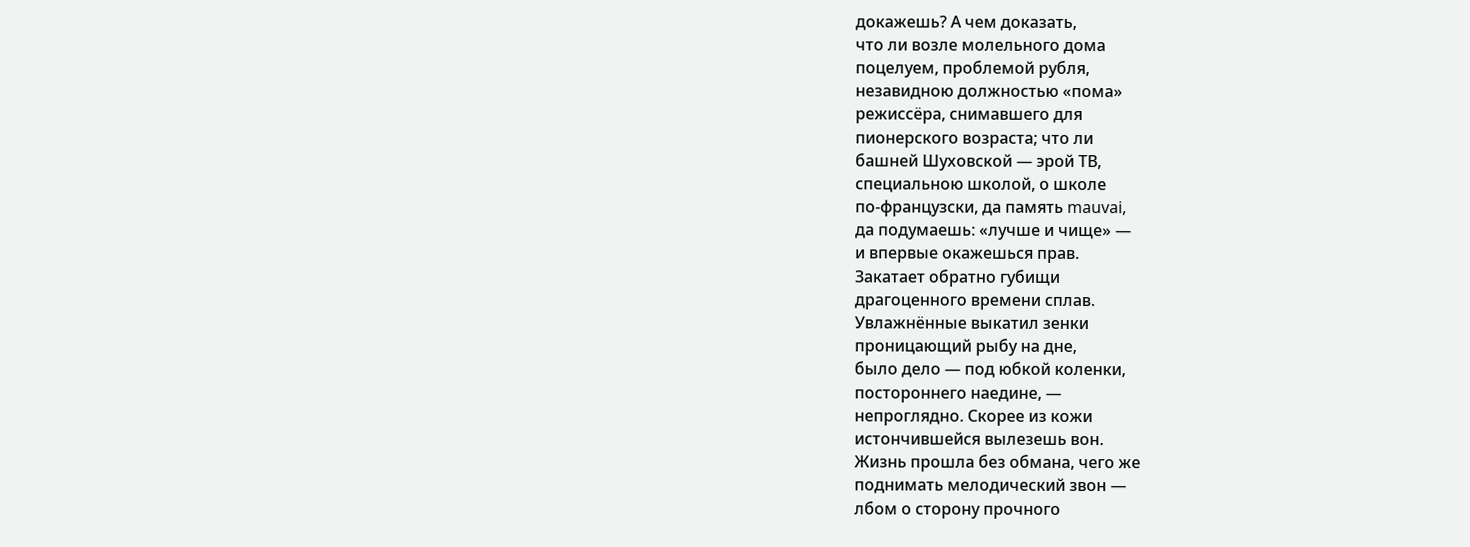докажешь? А чем доказать,
что ли возле молельного дома
поцелуем, проблемой рубля,
незавидною должностью «пома»
режиссёра, снимавшего для
пионерского возраста; что ли
башней Шуховской — эрой ТВ,
специальною школой, о школе
по-французски, да память mauvai,
да подумаешь: «лучше и чище» —
и впервые окажешься прав.
Закатает обратно губищи
драгоценного времени сплав.
Увлажнённые выкатил зенки
проницающий рыбу на дне,
было дело — под юбкой коленки,
постороннего наедине, —
непроглядно. Скорее из кожи
истончившейся вылезешь вон.
Жизнь прошла без обмана, чего же
поднимать мелодический звон —
лбом о сторону прочного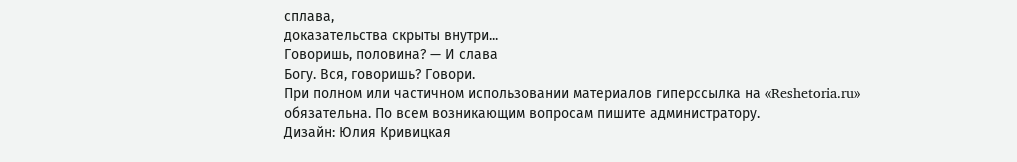сплава,
доказательства скрыты внутри...
Говоришь, половина? — И слава
Богу. Вся, говоришь? Говори.
При полном или частичном использовании материалов гиперссылка на «Reshetoria.ru» обязательна. По всем возникающим вопросам пишите администратору.
Дизайн: Юлия Кривицкая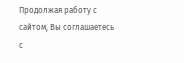Продолжая работу с сайтом, Вы соглашаетесь с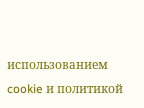использованием cookie и политикой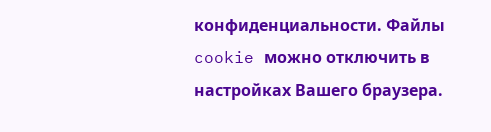конфиденциальности. Файлы cookie можно отключить в настройках Вашего браузера.